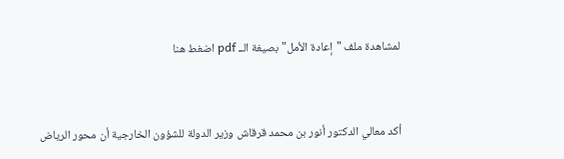لمشاهدة ملف "إعادة الأمل" بصيغة الــ pdf اضغط هنا



أكد معالي الدكتور أنور بن محمد قرقاش وزير الدولة للشؤون الخارجية أن محور الرياض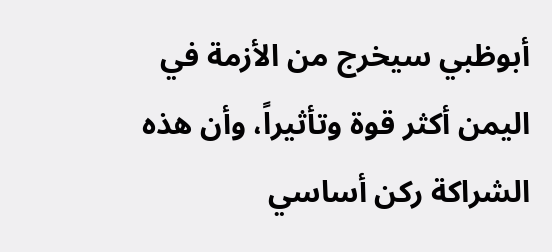أبوظبي سيخرج من الأزمة في اليمن أكثر قوة وتأثيراً، وأن هذه الشراكة ركن أساسي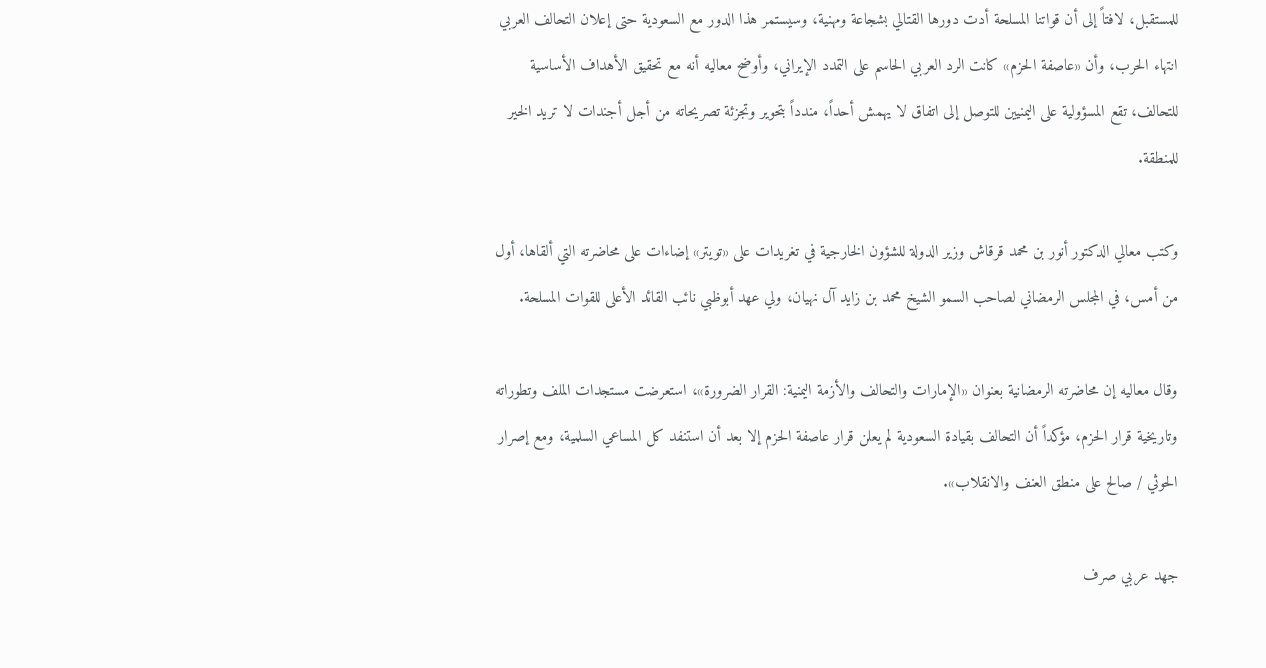للمستقبل، لافتاً إلى أن قواتنا المسلحة أدت دورها القتالي بشجاعة ومهنية، وسيستمر هذا الدور مع السعودية حتى إعلان التحالف العربي انتهاء الحرب، وأن «عاصفة الحزم» كانت الرد العربي الحاسم على التمدد الإيراني، وأوضح معاليه أنه مع تحقيق الأهداف الأساسية للتحالف، تقع المسؤولية على اليمنيين للتوصل إلى اتفاق لا يهمش أحداً، مندداً بتحوير وتجزئة تصريحاته من أجل أجندات لا تريد الخير للمنطقة.

وكتب معالي الدكتور أنور بن محمد قرقاش وزير الدولة للشؤون الخارجية في تغريدات على «تويتر» إضاءات على محاضرته التي ألقاها، أول من أمس، في المجلس الرمضاني لصاحب السمو الشيخ محمد بن زايد آل نهيان، ولي عهد أبوظبي نائب القائد الأعلى للقوات المسلحة.

وقال معاليه إن محاضرته الرمضانية بعنوان «الإمارات والتحالف والأزمة اليمنية: القرار الضرورة»، استعرضت مستجدات الملف وتطوراته وتاريخية قرار الحزم، مؤكداً أن التحالف بقيادة السعودية لم يعلن قرار عاصفة الحزم إلا بعد أن استنفد كل المساعي السلمية، ومع إصرار الحوثي / صالح على منطق العنف والانقلاب».

جهد عربي صرف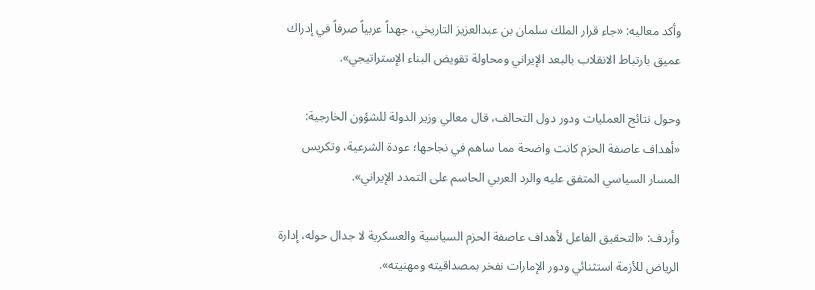وأكد معاليه: «جاء قرار الملك سلمان بن عبدالعزيز التاريخي، جهداً عربياً صرفاً في إدراك عميق بارتباط الانقلاب بالبعد الإيراني ومحاولة تقويض البناء الإستراتيجي».

وحول نتائج العمليات ودور دول التحالف، قال معالي وزير الدولة للشؤون الخارجية: «أهداف عاصفة الحزم كانت واضحة مما ساهم في نجاحها؛ عودة الشرعية، وتكريس المسار السياسي المتفق عليه والرد العربي الحاسم على التمدد الإيراني».

وأردف: «التحقيق الفاعل لأهداف عاصفة الحزم السياسية والعسكرية لا جدال حوله، إدارة الرياض للأزمة استثنائي ودور الإمارات نفخر بمصداقيته ومهنيته».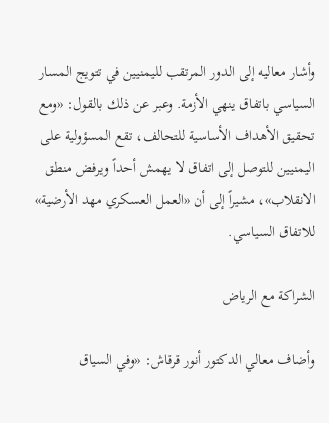وأشار معاليه إلى الدور المرتقب لليمنيين في تتويج المسار السياسي باتفاق ينهي الأزمة. وعبر عن ذلك بالقول: «ومع تحقيق الأهداف الأساسية للتحالف، تقع المسؤولية على اليمنيين للتوصل إلى اتفاق لا يهمش أحداً ويرفض منطق الانقلاب»، مشيراً إلى أن «العمل العسكري مهد الأرضية» للاتفاق السياسي.

الشراكة مع الرياض

وأضاف معالي الدكتور أنور قرقاش: «وفي السياق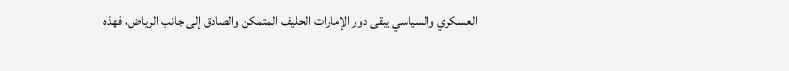العسكري والسياسي يبقى دور الإمارات الحليف المتمكن والصادق إلى جانب الرياض، فهذه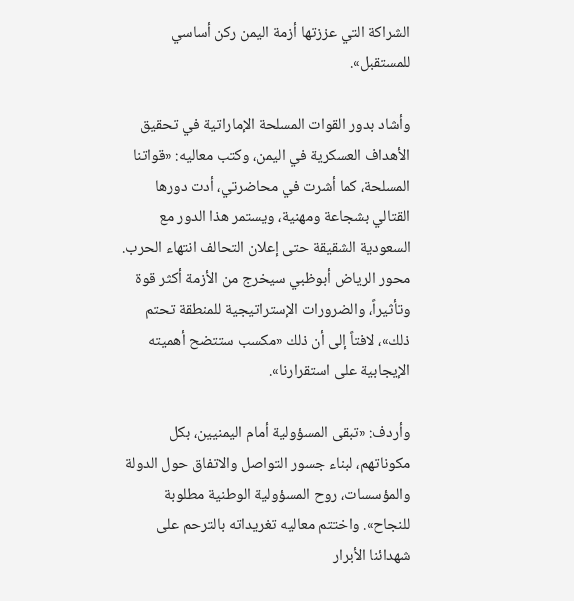الشراكة التي عززتها أزمة اليمن ركن أساسي للمستقبل».

وأشاد بدور القوات المسلحة الإماراتية في تحقيق الأهداف العسكرية في اليمن، وكتب معاليه: «قواتنا المسلحة، كما أشرت في محاضرتي، أدت دورها القتالي بشجاعة ومهنية، ويستمر هذا الدور مع السعودية الشقيقة حتى إعلان التحالف انتهاء الحرب. محور الرياض أبوظبي سيخرج من الأزمة أكثر قوة وتأثيراً، والضرورات الإستراتيجية للمنطقة تحتم ذلك»، لافتاً إلى أن ذلك «مكسب ستتضح أهميته الإيجابية على استقرارنا».

وأردف: «تبقى المسؤولية أمام اليمنيين، بكل مكوناتهم، لبناء جسور التواصل والاتفاق حول الدولة والمؤسسات، روح المسؤولية الوطنية مطلوبة للنجاح». واختتم معاليه تغريداته بالترحم على شهدائنا الأبرار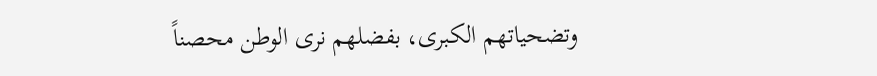وتضحياتهم الكبرى، بفضلهم نرى الوطن محصناً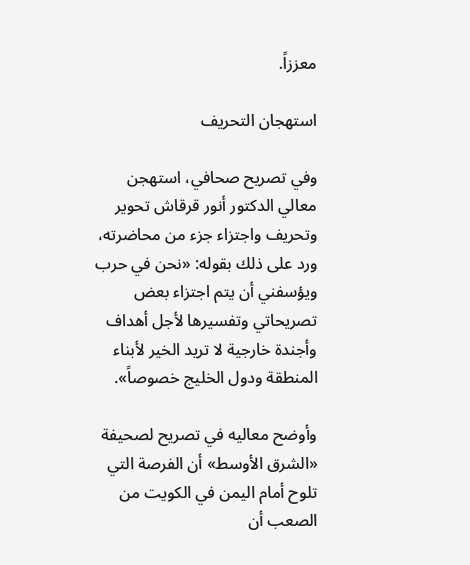معززاً.

استهجان التحريف

وفي تصريح صحافي، استهجن معالي الدكتور أنور قرقاش تحوير وتحريف واجتزاء جزء من محاضرته، ورد على ذلك بقوله: «نحن في حرب ويؤسفني أن يتم اجتزاء بعض تصريحاتي وتفسيرها لأجل أهداف وأجندة خارجية لا تريد الخير لأبناء المنطقة ودول الخليج خصوصاً».

وأوضح معاليه في تصريح لصحيفة «الشرق الأوسط» أن الفرصة التي تلوح أمام اليمن في الكويت من الصعب أن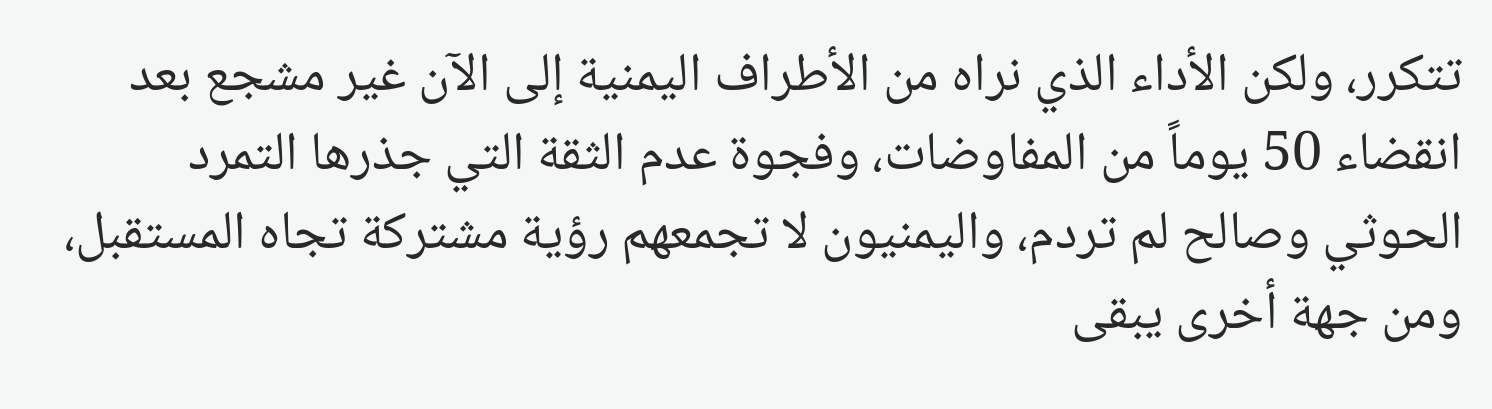تتكرر، ولكن الأداء الذي نراه من الأطراف اليمنية إلى الآن غير مشجع بعد انقضاء 50 يوماً من المفاوضات، وفجوة عدم الثقة التي جذرها التمرد الحوثي وصالح لم تردم، واليمنيون لا تجمعهم رؤية مشتركة تجاه المستقبل، ومن جهة أخرى يبقى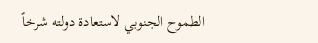الطموح الجنوبي لاستعادة دولته شرخاً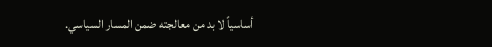أساسياً لا بد من معالجته ضمن المسار السياسي.